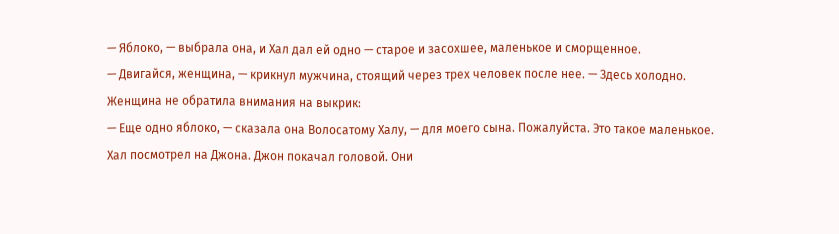— Яблоко, — выбрала она, и Хал дал ей одно — старое и засохшее, маленькое и сморщенное.
— Двигайся, женщина, — крикнул мужчина, стоящий через трех человек после нее. — Здесь холодно.
Женщина не обратила внимания на выкрик:
— Еще одно яблоко, — сказала она Волосатому Халу, — для моего сына. Пожалуйста. Это такое маленькое.
Хал посмотрел на Джона. Джон покачал головой. Они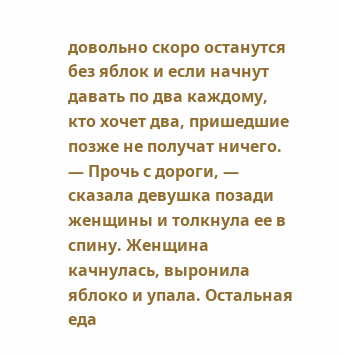довольно скоро останутся без яблок и если начнут давать по два каждому, кто хочет два, пришедшие позже не получат ничего.
— Прочь с дороги, — сказала девушка позади женщины и толкнула ее в спину. Женщина качнулась, выронила яблоко и упала. Остальная еда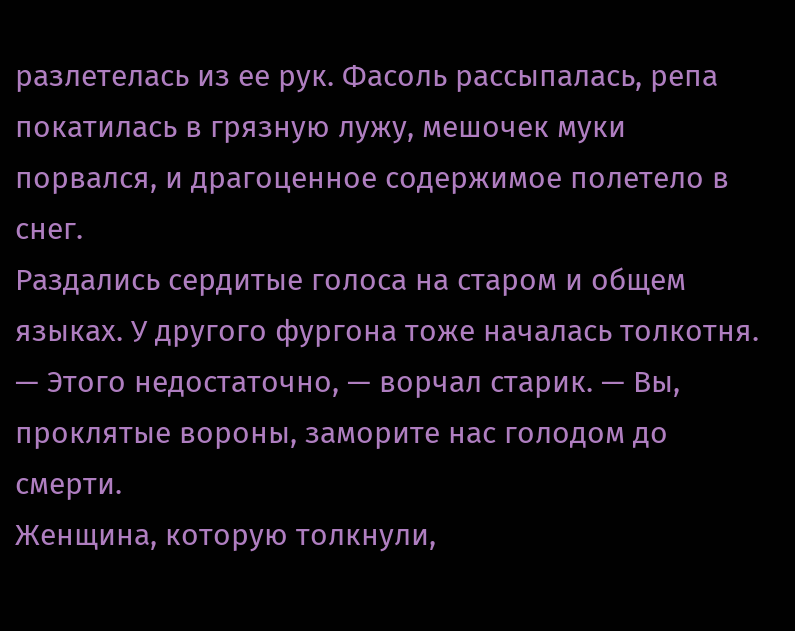разлетелась из ее рук. Фасоль рассыпалась, репа покатилась в грязную лужу, мешочек муки порвался, и драгоценное содержимое полетело в снег.
Раздались сердитые голоса на старом и общем языках. У другого фургона тоже началась толкотня.
— Этого недостаточно, — ворчал старик. — Вы, проклятые вороны, заморите нас голодом до смерти.
Женщина, которую толкнули,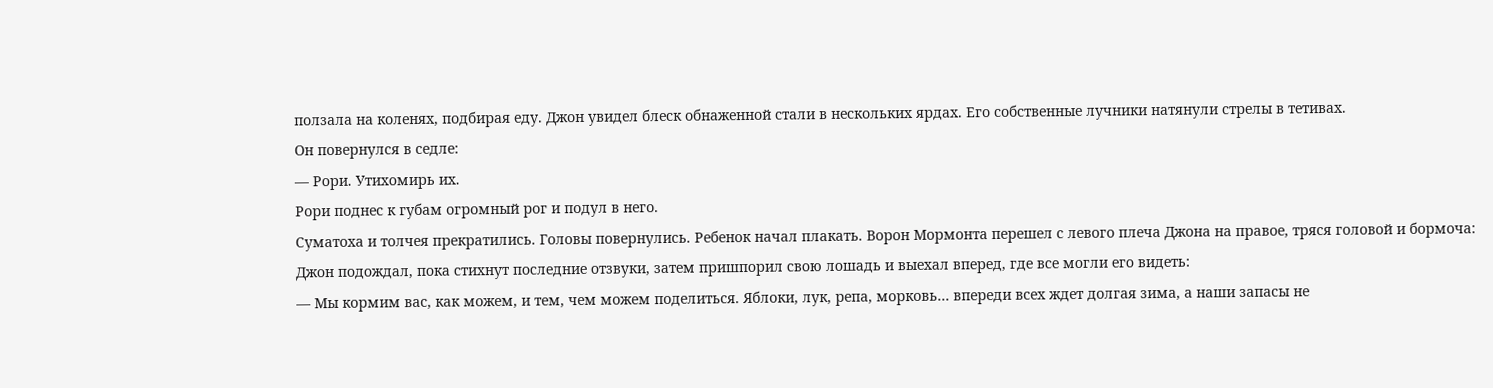ползала на коленях, подбирая еду. Джон увидел блеск обнаженной стали в нескольких ярдах. Его собственные лучники натянули стрелы в тетивах.
Он повернулся в седле:
— Рори. Утихомирь их.
Рори поднес к губам огромный рог и подул в него.
Суматоха и толчея прекратились. Головы повернулись. Ребенок начал плакать. Ворон Мормонта перешел с левого плеча Джона на правое, тряся головой и бормоча:
Джон подождал, пока стихнут последние отзвуки, затем пришпорил свою лошадь и выехал вперед, где все могли его видеть:
— Мы кормим вас, как можем, и тем, чем можем поделиться. Яблоки, лук, репа, морковь… впереди всех ждет долгая зима, а наши запасы не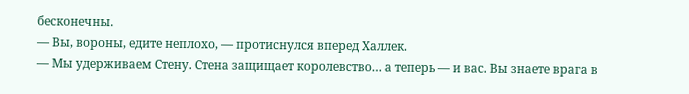бесконечны.
— Вы, вороны, едите неплохо, — протиснулся вперед Халлек.
— Мы удерживаем Стену. Стена защищает королевство… а теперь — и вас. Вы знаете врага в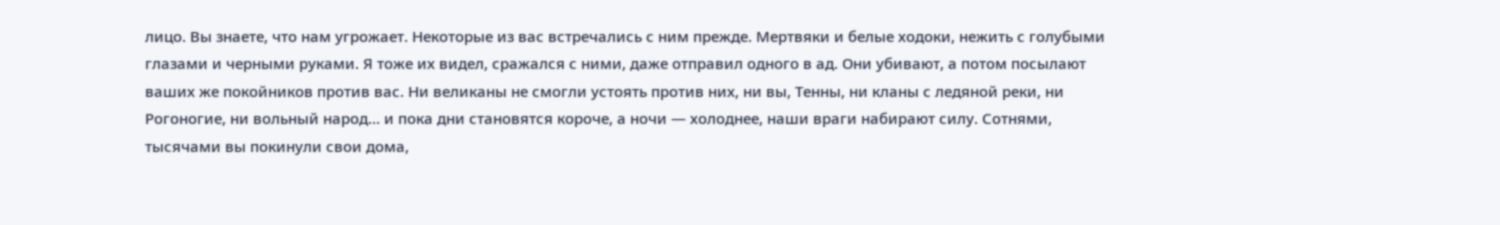лицо. Вы знаете, что нам угрожает. Некоторые из вас встречались с ним прежде. Мертвяки и белые ходоки, нежить с голубыми глазами и черными руками. Я тоже их видел, сражался с ними, даже отправил одного в ад. Они убивают, а потом посылают ваших же покойников против вас. Ни великаны не смогли устоять против них, ни вы, Тенны, ни кланы с ледяной реки, ни Рогоногие, ни вольный народ… и пока дни становятся короче, а ночи — холоднее, наши враги набирают силу. Сотнями, тысячами вы покинули свои дома,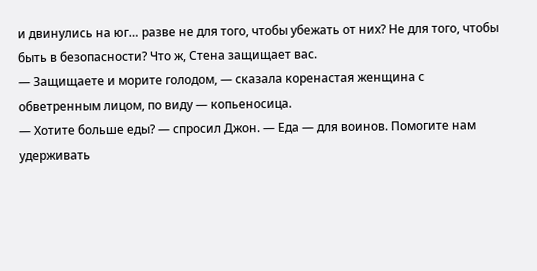и двинулись на юг… разве не для того, чтобы убежать от них? Не для того, чтобы быть в безопасности? Что ж, Стена защищает вас.
— Защищаете и морите голодом, — сказала коренастая женщина с обветренным лицом, по виду — копьеносица.
— Хотите больше еды? — спросил Джон. — Еда — для воинов. Помогите нам удерживать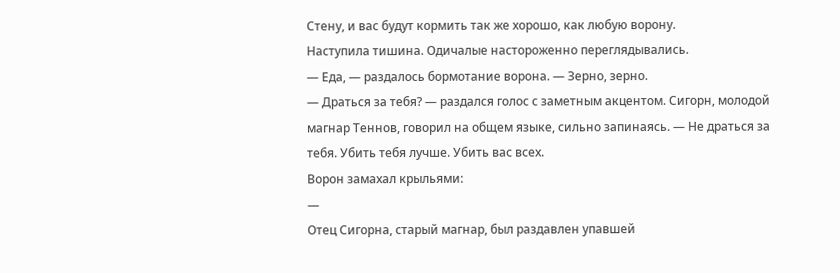Стену, и вас будут кормить так же хорошо, как любую ворону.
Наступила тишина. Одичалые настороженно переглядывались.
— Еда, — раздалось бормотание ворона. — Зерно, зерно.
— Драться за тебя? — раздался голос с заметным акцентом. Сигорн, молодой магнар Теннов, говорил на общем языке, сильно запинаясь. — Не драться за тебя. Убить тебя лучше. Убить вас всех.
Ворон замахал крыльями:
—
Отец Сигорна, старый магнар, был раздавлен упавшей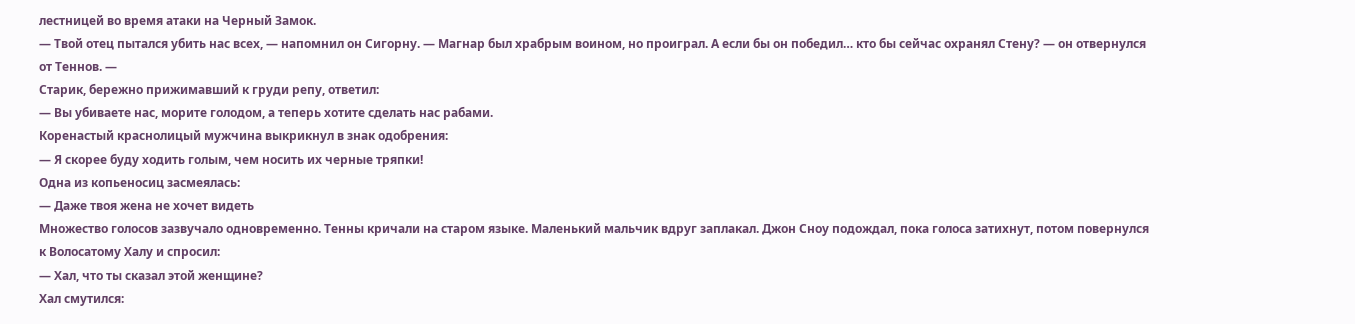лестницей во время атаки на Черный Замок.
— Твой отец пытался убить нас всех, — напомнил он Сигорну. — Магнар был храбрым воином, но проиграл. А если бы он победил… кто бы сейчас охранял Стену? — он отвернулся от Теннов. —
Старик, бережно прижимавший к груди репу, ответил:
— Вы убиваете нас, морите голодом, а теперь хотите сделать нас рабами.
Коренастый краснолицый мужчина выкрикнул в знак одобрения:
— Я скорее буду ходить голым, чем носить их черные тряпки!
Одна из копьеносиц засмеялась:
— Даже твоя жена не хочет видеть
Множество голосов зазвучало одновременно. Тенны кричали на старом языке. Маленький мальчик вдруг заплакал. Джон Сноу подождал, пока голоса затихнут, потом повернулся к Волосатому Халу и спросил:
— Хал, что ты сказал этой женщине?
Хал смутился: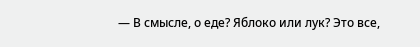— В смысле, о еде? Яблоко или лук? Это все,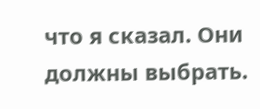что я сказал. Они должны выбрать.